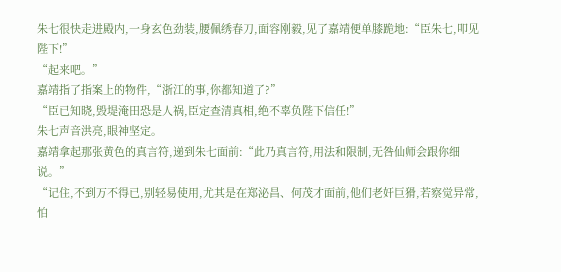朱七很快走进殿内,一身玄色劲装,腰佩绣春刀,面容刚毅,见了嘉靖便单膝跪地:“臣朱七,叩见陛下!”
“起来吧。”
嘉靖指了指案上的物件,“浙江的事,你都知道了?”
“臣已知晓,毁堤淹田恐是人祸,臣定查清真相,绝不辜负陛下信任!”
朱七声音洪亮,眼神坚定。
嘉靖拿起那张黄色的真言符,递到朱七面前:“此乃真言符,用法和限制,无咎仙师会跟你细说。”
“记住,不到万不得已,别轻易使用,尤其是在郑泌昌、何茂才面前,他们老奸巨猾,若察觉异常,怕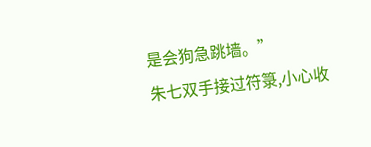是会狗急跳墙。”
朱七双手接过符箓,小心收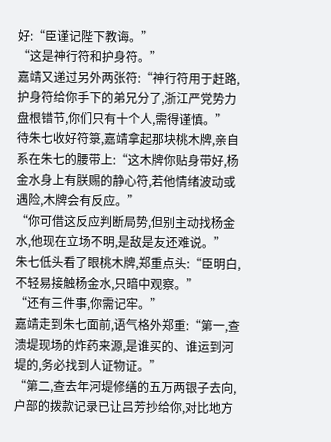好:“臣谨记陛下教诲。”
“这是神行符和护身符。”
嘉靖又递过另外两张符:“神行符用于赶路,护身符给你手下的弟兄分了,浙江严党势力盘根错节,你们只有十个人,需得谨慎。”
待朱七收好符箓,嘉靖拿起那块桃木牌,亲自系在朱七的腰带上:“这木牌你贴身带好,杨金水身上有朕赐的静心符,若他情绪波动或遇险,木牌会有反应。”
“你可借这反应判断局势,但别主动找杨金水,他现在立场不明,是敌是友还难说。”
朱七低头看了眼桃木牌,郑重点头:“臣明白,不轻易接触杨金水,只暗中观察。”
“还有三件事,你需记牢。”
嘉靖走到朱七面前,语气格外郑重:“第一,查溃堤现场的炸药来源,是谁买的、谁运到河堤的,务必找到人证物证。”
“第二,查去年河堤修缮的五万两银子去向,户部的拨款记录已让吕芳抄给你,对比地方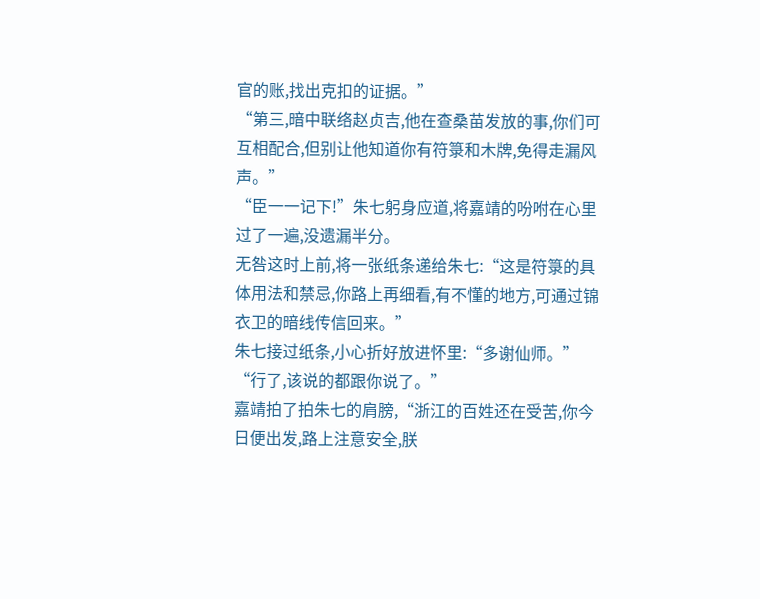官的账,找出克扣的证据。”
“第三,暗中联络赵贞吉,他在查桑苗发放的事,你们可互相配合,但别让他知道你有符箓和木牌,免得走漏风声。”
“臣一一记下!”朱七躬身应道,将嘉靖的吩咐在心里过了一遍,没遗漏半分。
无咎这时上前,将一张纸条递给朱七:“这是符箓的具体用法和禁忌,你路上再细看,有不懂的地方,可通过锦衣卫的暗线传信回来。”
朱七接过纸条,小心折好放进怀里:“多谢仙师。”
“行了,该说的都跟你说了。”
嘉靖拍了拍朱七的肩膀,“浙江的百姓还在受苦,你今日便出发,路上注意安全,朕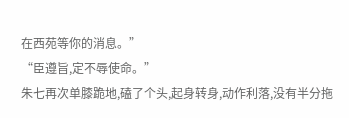在西苑等你的消息。”
“臣遵旨,定不辱使命。”
朱七再次单膝跪地,磕了个头,起身转身,动作利落,没有半分拖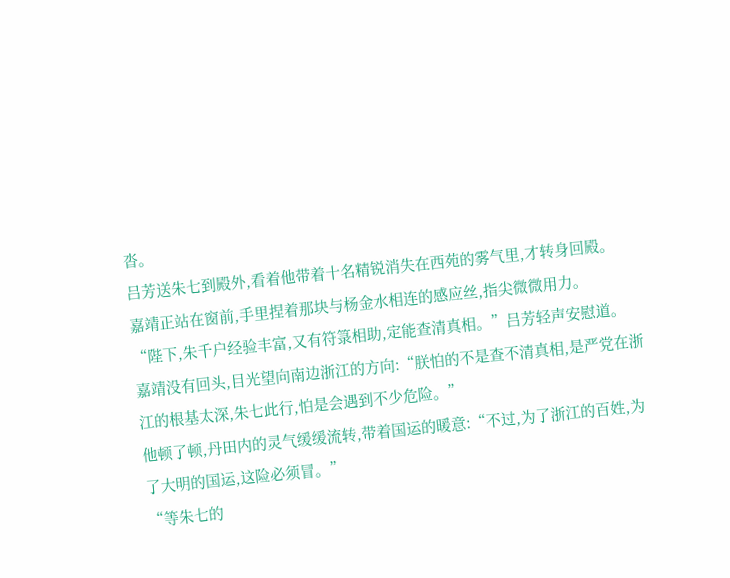沓。
吕芳送朱七到殿外,看着他带着十名精锐消失在西苑的雾气里,才转身回殿。
嘉靖正站在窗前,手里捏着那块与杨金水相连的感应丝,指尖微微用力。
“陛下,朱千户经验丰富,又有符箓相助,定能查清真相。”吕芳轻声安慰道。
嘉靖没有回头,目光望向南边浙江的方向:“朕怕的不是查不清真相,是严党在浙江的根基太深,朱七此行,怕是会遇到不少危险。”
他顿了顿,丹田内的灵气缓缓流转,带着国运的暖意:“不过,为了浙江的百姓,为了大明的国运,这险必须冒。”
“等朱七的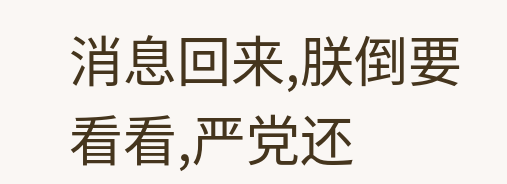消息回来,朕倒要看看,严党还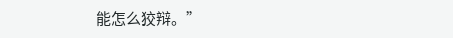能怎么狡辩。”